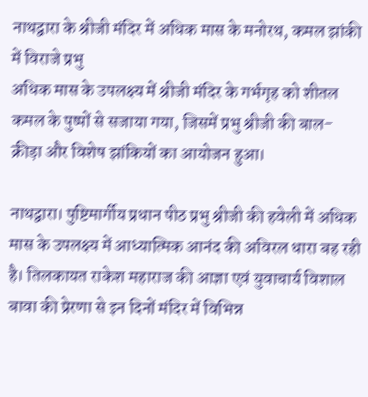नाथद्वारा के श्रीजी मंदिर में अधिक मास के मनोरथ, कमल झांकी में विराजे प्रभु
अधिक मास के उपलक्ष्य में श्रीजी मंदिर के गर्भगृह को शीतल कमल के पुष्पों से सजाया गया, जिसमें प्रभु श्रीजी की बाल-क्रीड़ा और विशेष झांकियों का आयोजन हुआ।

नाथद्वारा। पुष्टिमार्गीय प्रधान पीठ प्रभु श्रीजी की हवेली में अधिक मास के उपलक्ष्य में आध्यात्मिक आनंद की अविरल धारा बह रही है। तिलकायत राकेश महाराज की आज्ञा एवं युवाचार्य विशाल बावा की प्रेरणा से इन दिनों मंदिर में विभिन्न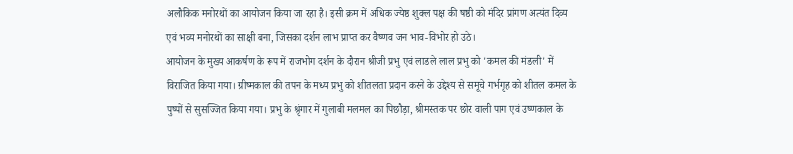अलौकिक मनोरथों का आयोजन किया जा रहा है। इसी क्रम में अधिक ज्येष्ठ शुक्ल पक्ष की षष्ठी को मंदिर प्रांगण अत्यंत दिव्य एवं भव्य मनोरथों का साक्षी बना, जिसका दर्शन लाभ प्राप्त कर वैष्णव जन भाव-विभोर हो उठे।
आयोजन के मुख्य आकर्षण के रूप में राजभोग दर्शन के दौरान श्रीजी प्रभु एवं लाडले लाल प्रभु को 'कमल की मंडली' में विराजित किया गया। ग्रीष्मकाल की तपन के मध्य प्रभु को शीतलता प्रदान करने के उद्देश्य से समूचे गर्भगृह को शीतल कमल के पुष्पों से सुसज्जित किया गया। प्रभु के श्रृंगार में गुलाबी मलमल का पिछौड़ा, श्रीमस्तक पर छोर वाली पाग एवं उष्णकाल के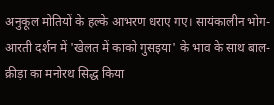अनुकूल मोतियों के हल्के आभरण धराए गए। सायंकालीन भोग-आरती दर्शन में 'खेलत में काको गुसइया' के भाव के साथ बाल-क्रीड़ा का मनोरथ सिद्ध किया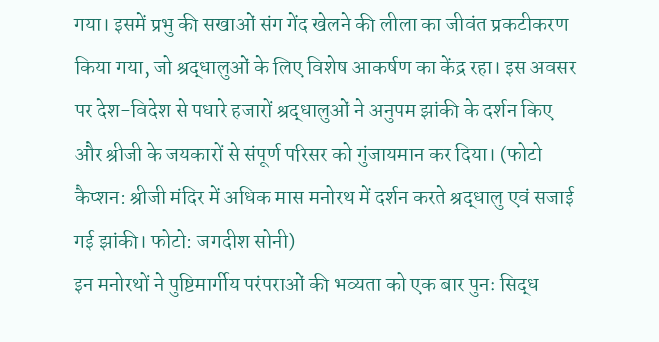गया। इसमें प्रभु की सखाओं संग गेंद खेलने की लीला का जीवंत प्रकटीकरण किया गया, जो श्रद्धालुओं के लिए विशेष आकर्षण का केंद्र रहा। इस अवसर पर देश-विदेश से पधारे हजारों श्रद्धालुओं ने अनुपम झांकी के दर्शन किए और श्रीजी के जयकारों से संपूर्ण परिसर को गुंजायमान कर दिया। (फोटो कैप्शन: श्रीजी मंदिर में अधिक मास मनोरथ में दर्शन करते श्रद्धालु एवं सजाई गई झांकी। फोटो: जगदीश सोनी)
इन मनोरथों ने पुष्टिमार्गीय परंपराओं की भव्यता को एक बार पुनः सिद्ध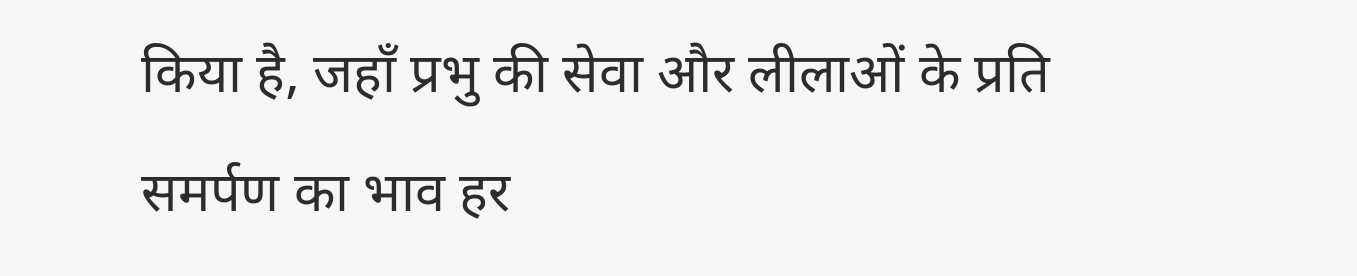किया है, जहाँ प्रभु की सेवा और लीलाओं के प्रति समर्पण का भाव हर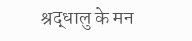श्रद्धालु के मन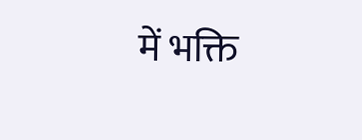में भक्ति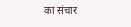का संचार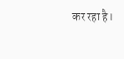कर रहा है।